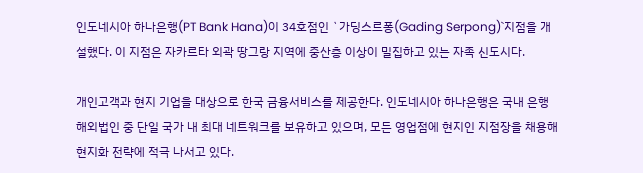인도네시아 하나은행(PT Bank Hana)이 34호점인 `가딩스르퐁(Gading Serpong)`지점을 개설했다. 이 지점은 자카르타 외곽 땅그랑 지역에 중산층 이상이 밀집하고 있는 자족 신도시다.

개인고객과 현지 기업을 대상으로 한국 금융서비스를 제공한다. 인도네시아 하나은행은 국내 은행 해외법인 중 단일 국가 내 최대 네트워크를 보유하고 있으며, 모든 영업점에 현지인 지점장을 채용해 현지화 전략에 적극 나서고 있다.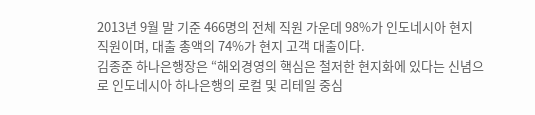2013년 9월 말 기준 466명의 전체 직원 가운데 98%가 인도네시아 현지 직원이며, 대출 총액의 74%가 현지 고객 대출이다.
김종준 하나은행장은 “해외경영의 핵심은 철저한 현지화에 있다는 신념으로 인도네시아 하나은행의 로컬 및 리테일 중심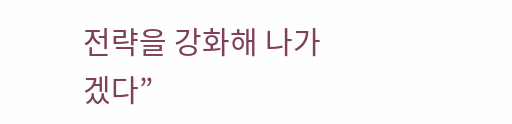전략을 강화해 나가겠다”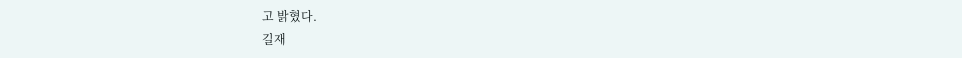고 밝혔다.
길재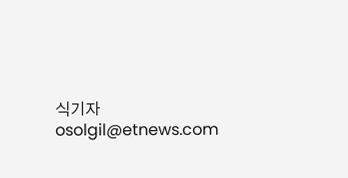식기자 osolgil@etnews.com